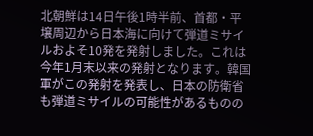北朝鮮は14日午後1時半前、首都・平壌周辺から日本海に向けて弾道ミサイルおよそ10発を発射しました。これは今年1月末以来の発射となります。韓国軍がこの発射を発表し、日本の防衛省も弾道ミサイルの可能性があるものの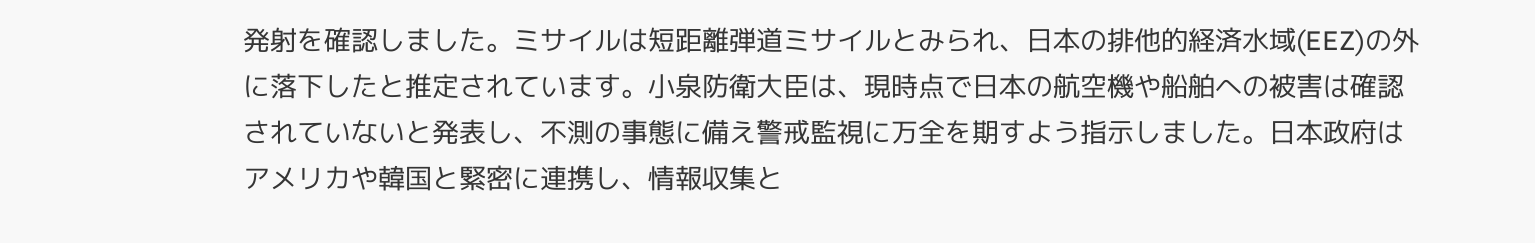発射を確認しました。ミサイルは短距離弾道ミサイルとみられ、日本の排他的経済水域(EEZ)の外に落下したと推定されています。小泉防衛大臣は、現時点で日本の航空機や船舶への被害は確認されていないと発表し、不測の事態に備え警戒監視に万全を期すよう指示しました。日本政府はアメリカや韓国と緊密に連携し、情報収集と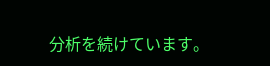分析を続けています。